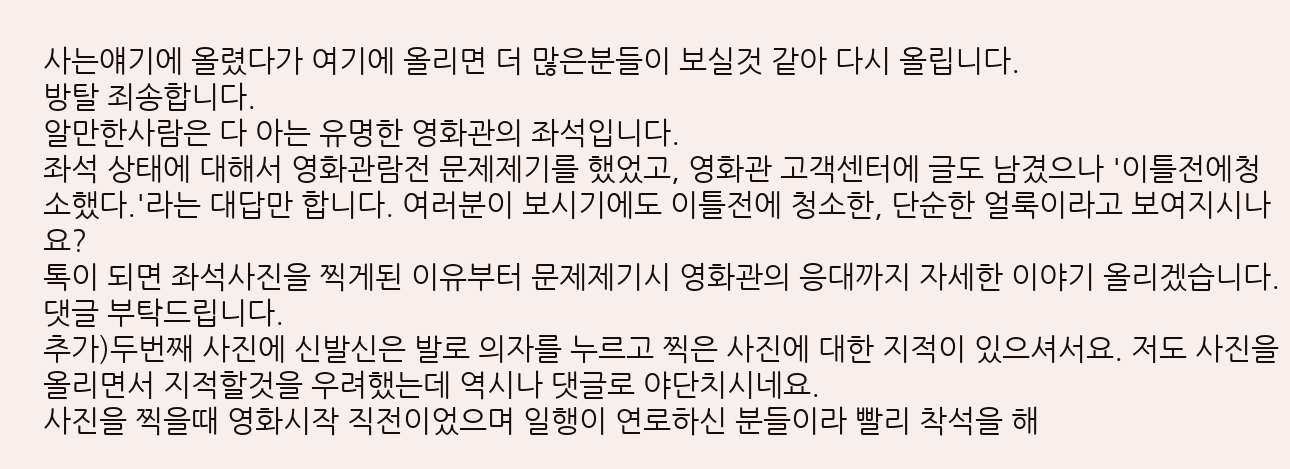사는얘기에 올렸다가 여기에 올리면 더 많은분들이 보실것 같아 다시 올립니다.
방탈 죄송합니다.
알만한사람은 다 아는 유명한 영화관의 좌석입니다.
좌석 상태에 대해서 영화관람전 문제제기를 했었고, 영화관 고객센터에 글도 남겼으나 '이틀전에청소했다.'라는 대답만 합니다. 여러분이 보시기에도 이틀전에 청소한, 단순한 얼룩이라고 보여지시나요?
톡이 되면 좌석사진을 찍게된 이유부터 문제제기시 영화관의 응대까지 자세한 이야기 올리겠습니다. 댓글 부탁드립니다.
추가)두번째 사진에 신발신은 발로 의자를 누르고 찍은 사진에 대한 지적이 있으셔서요. 저도 사진을 올리면서 지적할것을 우려했는데 역시나 댓글로 야단치시네요.
사진을 찍을때 영화시작 직전이었으며 일행이 연로하신 분들이라 빨리 착석을 해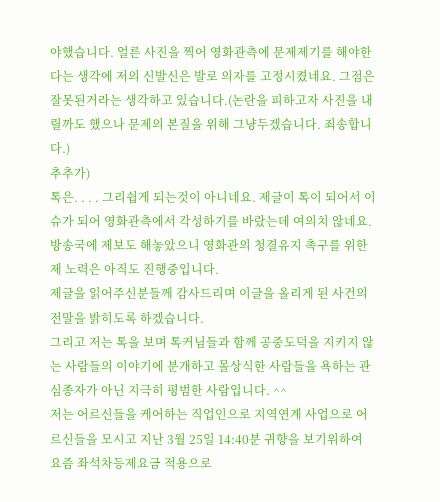야했습니다. 얼른 사진을 찍어 영화관측에 문제제기를 해야한다는 생각에 저의 신발신은 발로 의자를 고정시켰네요. 그점은 잘못된거라는 생각하고 있습니다.(논란을 피하고자 사진을 내릴까도 했으나 문제의 본질을 위해 그냥두겠습니다. 죄송합니다.)
추추가)
톡은. . . . 그리쉽게 되는것이 아니네요. 제글이 톡이 되어서 이슈가 되어 영화관측에서 각성하기를 바랐는데 여의치 않네요. 방송국에 제보도 해놓았으니 영화관의 청결유지 촉구를 위한 제 노력은 아직도 진행중입니다.
제글을 읽어주신분들께 감사드리며 이글을 올리게 된 사건의 전말을 밝히도록 하겠습니다.
그리고 저는 톡을 보며 톡커님들과 함께 공중도덕을 지키지 않는 사람들의 이야기에 분개하고 몰상식한 사람들을 욕하는 관심종자가 아닌 지극히 평범한 사람입니다. ^^
저는 어르신들을 케어하는 직업인으로 지역연계 사업으로 어르신들을 모시고 지난 3월 25일 14:40분 귀향을 보기위하여 요즘 좌석차등제요금 적용으로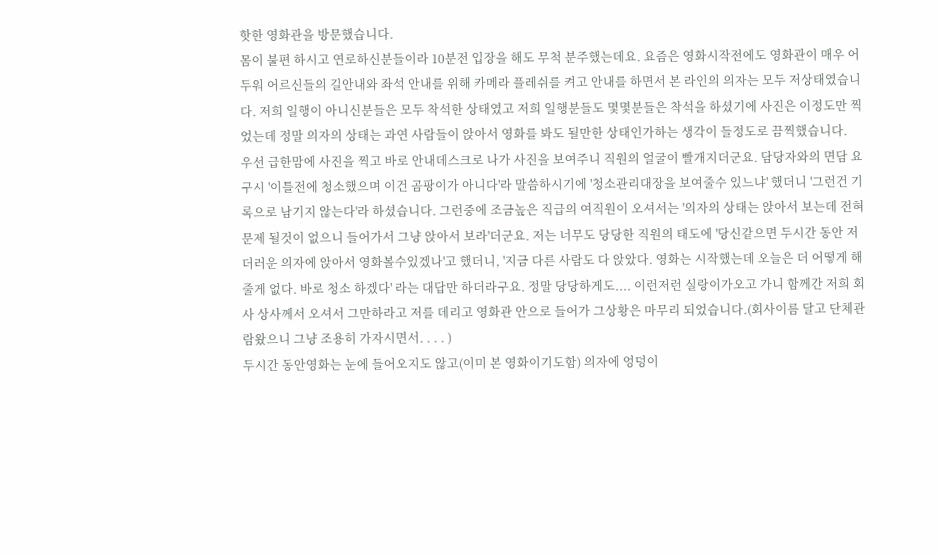핫한 영화관을 방문했습니다.
몸이 불편 하시고 연로하신분들이라 10분전 입장을 해도 무척 분주했는데요. 요즘은 영화시작전에도 영화관이 매우 어두워 어르신들의 길안내와 좌석 안내를 위해 카메라 플레쉬를 켜고 안내를 하면서 본 라인의 의자는 모두 저상태였습니다. 저희 일행이 아니신분들은 모두 착석한 상태였고 저희 일행분들도 몇몇분들은 착석을 하셨기에 사진은 이정도만 찍었는데 정말 의자의 상태는 과연 사람들이 앉아서 영화를 봐도 될만한 상태인가하는 생각이 들정도로 끔찍했습니다.
우선 급한맘에 사진을 찍고 바로 안내데스크로 나가 사진을 보여주니 직원의 얼굴이 빨개지더군요. 담당자와의 면담 요구시 '이틀전에 청소했으며 이건 곰팡이가 아니다'라 말씀하시기에 '청소관리대장을 보여줄수 있느냐' 했더니 '그런건 기록으로 남기지 않는다'라 하셨습니다. 그런중에 조금높은 직급의 여직원이 오셔서는 '의자의 상태는 앉아서 보는데 전혀 문제 될것이 없으니 들어가서 그냥 앉아서 보라'더군요. 저는 너무도 당당한 직원의 태도에 '당신같으면 두시간 동안 저 더러운 의자에 앉아서 영화볼수있겠나'고 했더니, '지금 다른 사람도 다 앉았다. 영화는 시작했는데 오늘은 더 어떻게 해줄게 없다. 바로 청소 하겠다' 라는 대답만 하더라구요. 정말 당당하게도.... 이런저런 실랑이가오고 가니 함께간 저희 회사 상사께서 오셔서 그만하라고 저를 데리고 영화관 안으로 들어가 그상황은 마무리 되었습니다.(회사이름 달고 단체관람왔으니 그냥 조용히 가자시면서. . . . )
두시간 동안영화는 눈에 들어오지도 않고(이미 본 영화이기도함) 의자에 엉덩이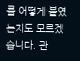를 어떻게 붙였는지도 모르겠습니다. 관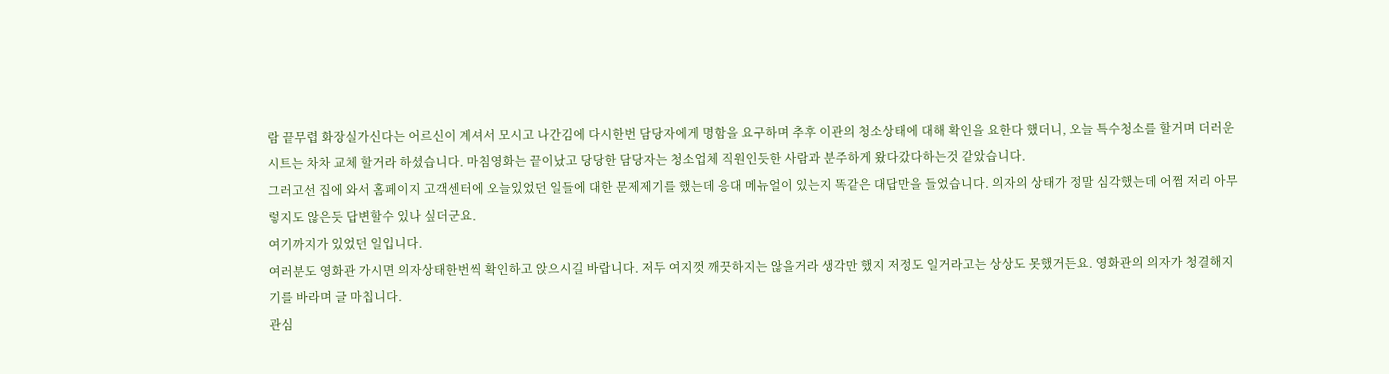람 끝무렵 화장실가신다는 어르신이 계셔서 모시고 나간김에 다시한번 담당자에게 명함을 요구하며 추후 이관의 청소상태에 대해 확인을 요한다 했더니, 오늘 특수청소를 할거며 더러운 시트는 차차 교체 할거라 하셨습니다. 마침영화는 끝이났고 당당한 담당자는 청소업체 직원인듯한 사람과 분주하게 왔다갔다하는것 같았습니다.
그러고선 집에 와서 홈페이지 고객센터에 오늘있었던 일들에 대한 문제제기를 했는데 응대 메뉴얼이 있는지 똑같은 대답만을 들었습니다. 의자의 상태가 정말 심각했는데 어쩜 저리 아무렇지도 않은듯 답변할수 있나 싶더군요.
여기까지가 있었던 일입니다.
여러분도 영화관 가시면 의자상태한번씩 확인하고 앉으시길 바랍니다. 저두 여지껏 깨끗하지는 않을거라 생각만 했지 저정도 일거라고는 상상도 못했거든요. 영화관의 의자가 청결해지기를 바라며 글 마칩니다.
관심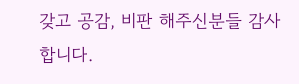갖고 공감, 비판 해주신분들 감사합니다.